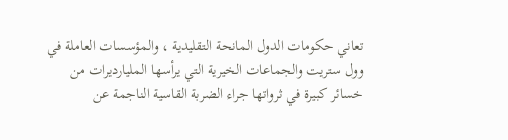تعاني حكومات الدول المانحة التقليدية ، والمؤسسات العاملة في وول ستريت والجماعات الخيرية التي يرأسها المليارديرات من خسائر كبيرة في ثرواتها جراء الضربة القاسية الناجمة عن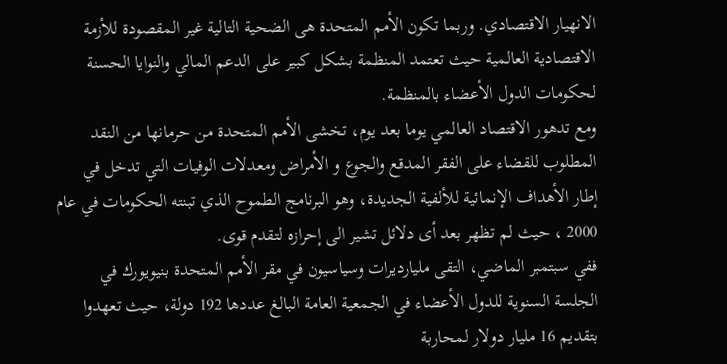الانهيار الاقتصادي. وربما تكون الأمم المتحدة هى الضحية التالية غير المقصودة للأزمة الاقتصادية العالمية حيث تعتمد المنظمة بشكل كبير على الدعم المالي والنوايا الحسنة لحكومات الدول الأعضاء بالمنظمة.
ومع تدهور الاقتصاد العالمي يوما بعد يوم، تخشى الأمم المتحدة من حرمانها من النقد المطلوب للقضاء على الفقر المدقع والجوع و الأمراض ومعدلات الوفيات التي تدخل في إطار الأهداف الإنمائية للألفية الجديدة، وهو البرنامج الطموح الذي تبنته الحكومات في عام 2000 ، حيث لم تظهر بعد أى دلائل تشير الى إحرازه لتقدم قوى.
ففي سبتمبر الماضي، التقى مليارديرات وسياسيون في مقر الأمم المتحدة بنيويورك في الجلسة السنوية للدول الأعضاء في الجمعية العامة البالغ عددها 192 دولة، حيث تعهدوا بتقديم 16 مليار دولار لمحاربة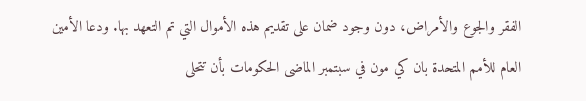الفقر والجوع والأمراض، دون وجود ضمان على تقديم هذه الأموال التي تم التعهد بها. ودعا الأمين العام للأمم المتحدة بان كي مون في سبتمبر الماضى الحكومات بأن تتحلى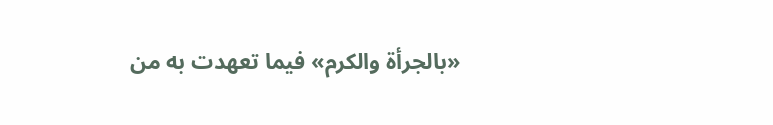«بالجرأة والكرم» فيما تعهدت به من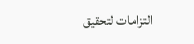التزامات لتحقيق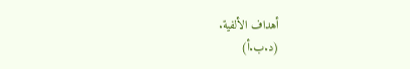أهداف الألفية.
(د.ب.أ)